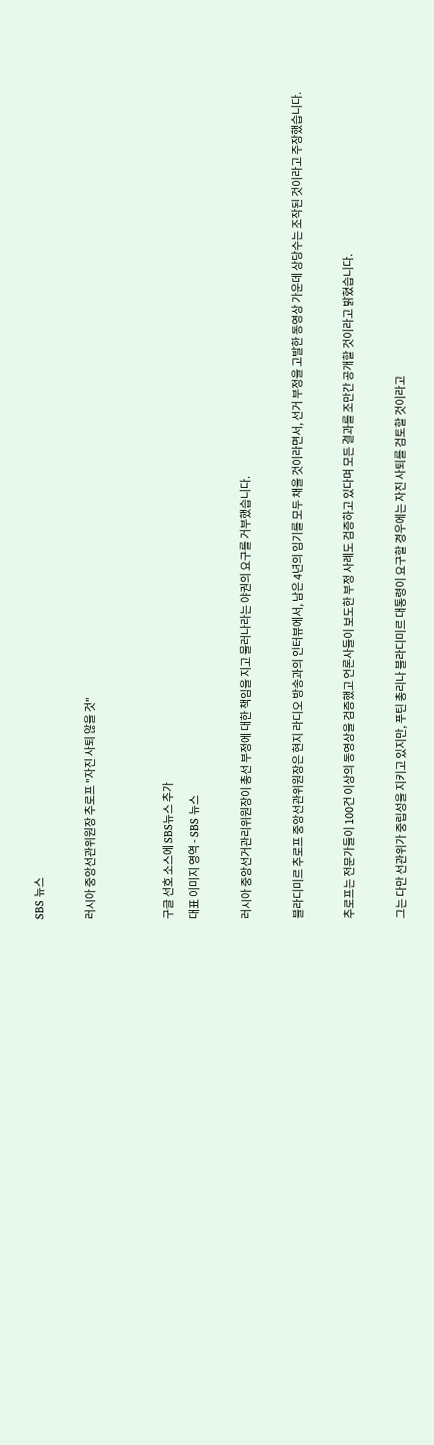SBS 뉴스

러시아 중앙선관위원장 추로프 "자진 사퇴 않을 것"


구글 선호 소스에 SBS뉴스 추가
대표 이미지 영역 - SBS 뉴스

러시아 중앙선거관리위원장이 총선 부정에 대한 책임을 지고 물러나라는 야권의 요구를 거부했습니다.

블라디미르 추로프 중앙선관위원장은 현지 라디오 방송과의 인터뷰에서, 남은 4년의 임기를 모두 채울 것이라면서, 선거 부정을 고발한 동영상 가운데 상당수는 조작된 것이라고 주장했습니다.

추로프는 전문가들이 100건 이상의 동영상을 검증했고 언론사들이 보도한 부정 사례도 검증하고 있다며 모든 결과를 조만간 공개할 것이라고 밝혔습니다.

그는 다만 선관위가 중립성을 지키고 있지만, 푸틴 총리나 블라디미르 대통령이 요구할 경우에는 자진 사퇴를 검토할 것이라고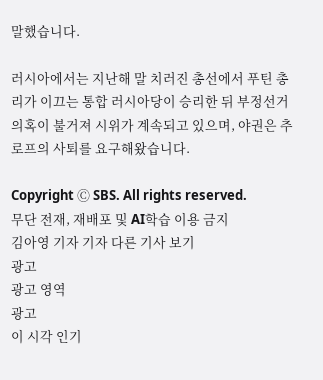말했습니다.

러시아에서는 지난해 말 치러진 총선에서 푸틴 총리가 이끄는 통합 러시아당이 승리한 뒤 부정선거 의혹이 불거져 시위가 계속되고 있으며, 야권은 추로프의 사퇴를 요구해왔습니다.

Copyright Ⓒ SBS. All rights reserved.
무단 전재, 재배포 및 AI학습 이용 금지
김아영 기자 기자 다른 기사 보기
광고
광고 영역
광고
이 시각 인기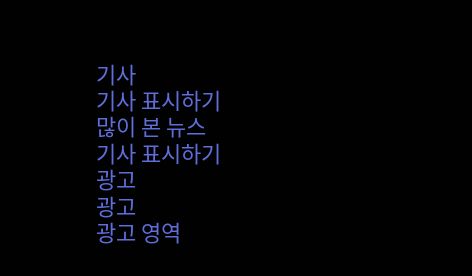기사
기사 표시하기
많이 본 뉴스
기사 표시하기
광고
광고
광고 영역